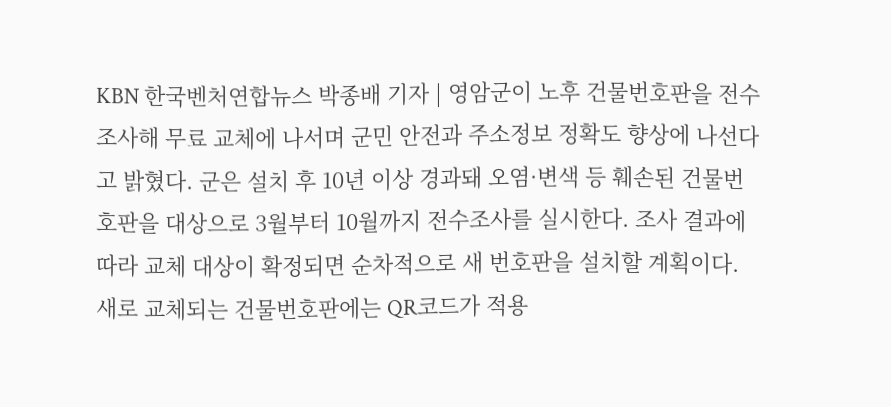KBN 한국벤처연합뉴스 박종배 기자 | 영암군이 노후 건물번호판을 전수조사해 무료 교체에 나서며 군민 안전과 주소정보 정확도 향상에 나선다고 밝혔다. 군은 설치 후 10년 이상 경과돼 오염·변색 등 훼손된 건물번호판을 대상으로 3월부터 10월까지 전수조사를 실시한다. 조사 결과에 따라 교체 대상이 확정되면 순차적으로 새 번호판을 설치할 계획이다. 새로 교체되는 건물번호판에는 QR코드가 적용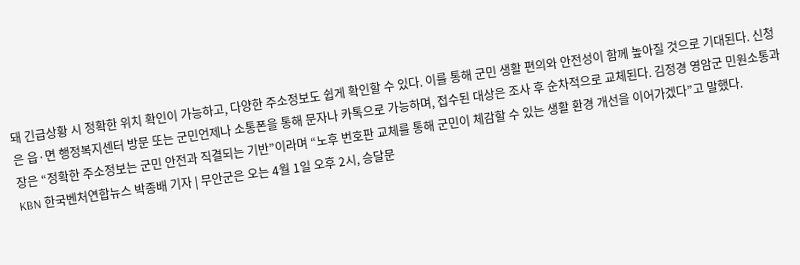돼 긴급상황 시 정확한 위치 확인이 가능하고, 다양한 주소정보도 쉽게 확인할 수 있다. 이를 통해 군민 생활 편의와 안전성이 함께 높아질 것으로 기대된다. 신청은 읍·면 행정복지센터 방문 또는 군민언제나 소통폰을 통해 문자나 카톡으로 가능하며, 접수된 대상은 조사 후 순차적으로 교체된다. 김정경 영암군 민원소통과장은 “정확한 주소정보는 군민 안전과 직결되는 기반”이라며 “노후 번호판 교체를 통해 군민이 체감할 수 있는 생활 환경 개선을 이어가겠다”고 말했다.
KBN 한국벤처연합뉴스 박종배 기자 | 무안군은 오는 4월 1일 오후 2시, 승달문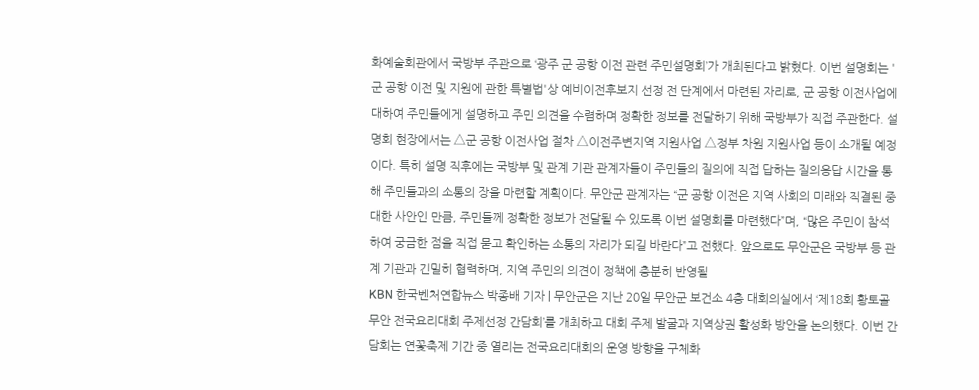화예술회관에서 국방부 주관으로 ‘광주 군 공항 이전 관련 주민설명회’가 개최된다고 밝혔다. 이번 설명회는 '군 공항 이전 및 지원에 관한 특별법'상 예비이전후보지 선정 전 단계에서 마련된 자리로, 군 공항 이전사업에 대하여 주민들에게 설명하고 주민 의견을 수렴하며 정확한 정보를 전달하기 위해 국방부가 직접 주관한다. 설명회 현장에서는 △군 공항 이전사업 절차 △이전주변지역 지원사업 △정부 차원 지원사업 등이 소개될 예정이다. 특히 설명 직후에는 국방부 및 관계 기관 관계자들이 주민들의 질의에 직접 답하는 질의응답 시간을 통해 주민들과의 소통의 장을 마련할 계획이다. 무안군 관계자는 “군 공항 이전은 지역 사회의 미래와 직결된 중대한 사안인 만큼, 주민들께 정확한 정보가 전달될 수 있도록 이번 설명회를 마련했다”며, “많은 주민이 참석하여 궁금한 점을 직접 묻고 확인하는 소통의 자리가 되길 바란다”고 전했다. 앞으로도 무안군은 국방부 등 관계 기관과 긴밀히 협력하며, 지역 주민의 의견이 정책에 충분히 반영될
KBN 한국벤처연합뉴스 박종배 기자 | 무안군은 지난 20일 무안군 보건소 4층 대회의실에서 ‘제18회 황토골 무안 전국요리대회 주제선정 간담회’를 개최하고 대회 주제 발굴과 지역상권 활성화 방안을 논의했다. 이번 간담회는 연꽃축제 기간 중 열리는 전국요리대회의 운영 방향을 구체화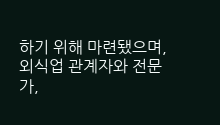하기 위해 마련됐으며, 외식업 관계자와 전문가,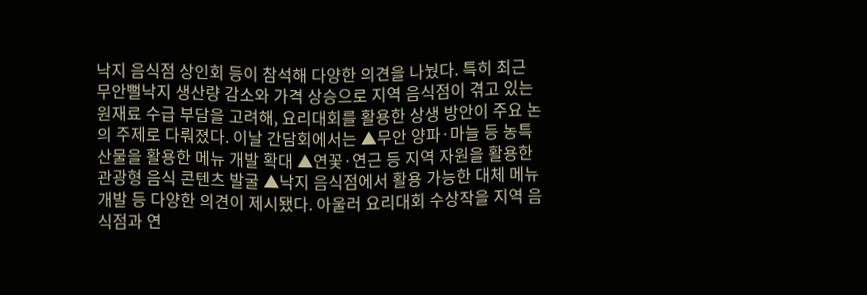낙지 음식점 상인회 등이 참석해 다양한 의견을 나눴다. 특히 최근 무안뻘낙지 생산량 감소와 가격 상승으로 지역 음식점이 겪고 있는 원재료 수급 부담을 고려해, 요리대회를 활용한 상생 방안이 주요 논의 주제로 다뤄졌다. 이날 간담회에서는 ▲무안 양파·마늘 등 농특산물을 활용한 메뉴 개발 확대 ▲연꽃·연근 등 지역 자원을 활용한 관광형 음식 콘텐츠 발굴 ▲낙지 음식점에서 활용 가능한 대체 메뉴 개발 등 다양한 의견이 제시됐다. 아울러 요리대회 수상작을 지역 음식점과 연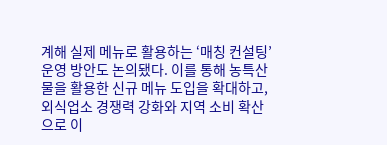계해 실제 메뉴로 활용하는 ‘매칭 컨설팅’ 운영 방안도 논의됐다. 이를 통해 농특산물을 활용한 신규 메뉴 도입을 확대하고, 외식업소 경쟁력 강화와 지역 소비 확산으로 이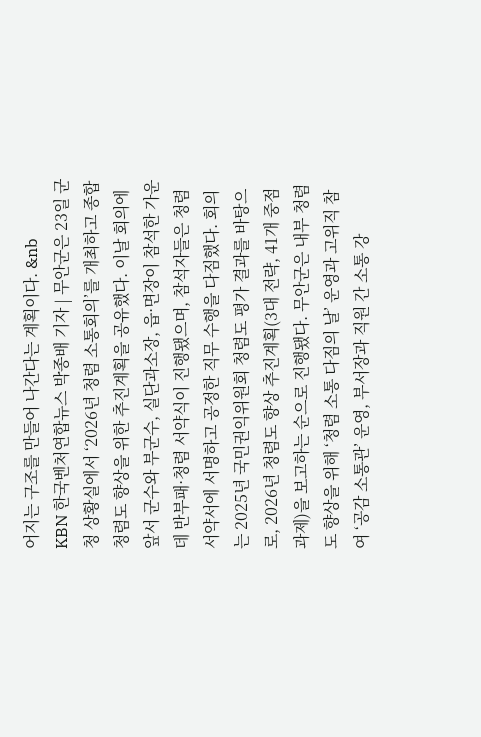어지는 구조를 만들어 나간다는 계획이다. &nb
KBN 한국벤처연합뉴스 박종배 기자 | 무안군은 23일 군청 상황실에서 ‘2026년 청렴 소통회의’를 개최하고 종합청렴도 향상을 위한 추진계획을 공유했다. 이날 회의에 앞서 군수와 부군수, 실단과소장, 읍·면장이 참석한 가운데 반부패·청렴 서약식이 진행됐으며, 참석자들은 청렴서약서에 서명하고 공정한 직무 수행을 다짐했다. 회의는 2025년 국민권익위원회 청렴도 평가 결과를 바탕으로, 2026년 청렴도 향상 추진계획(3대 전략, 41개 중점 과제)을 보고하는 순으로 진행됐다. 무안군은 내부 청렴도 향상을 위해 ‘청렴 소통 다짐의 날’ 운영과 고위직 참여 ‘공감 소통관’ 운영, 부서장과 직원 간 소통 강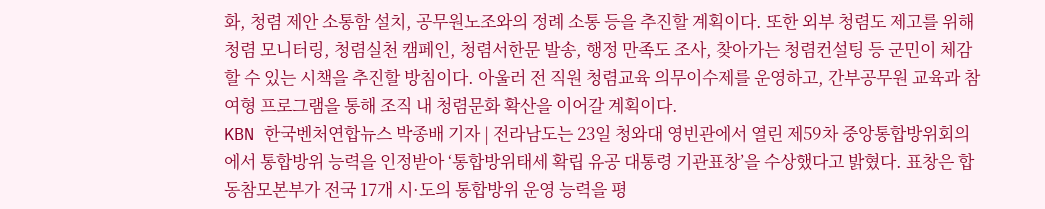화, 청렴 제안 소통함 설치, 공무원노조와의 정례 소통 등을 추진할 계획이다. 또한 외부 청렴도 제고를 위해 청렴 모니터링, 청렴실천 캠페인, 청렴서한문 발송, 행정 만족도 조사, 찾아가는 청렴컨설팅 등 군민이 체감할 수 있는 시책을 추진할 방침이다. 아울러 전 직원 청렴교육 의무이수제를 운영하고, 간부공무원 교육과 참여형 프로그램을 통해 조직 내 청렴문화 확산을 이어갈 계획이다.
KBN 한국벤처연합뉴스 박종배 기자 | 전라남도는 23일 청와대 영빈관에서 열린 제59차 중앙통합방위회의에서 통합방위 능력을 인정받아 ‘통합방위태세 확립 유공 대통령 기관표창’을 수상했다고 밝혔다. 표창은 합동참모본부가 전국 17개 시·도의 통합방위 운영 능력을 평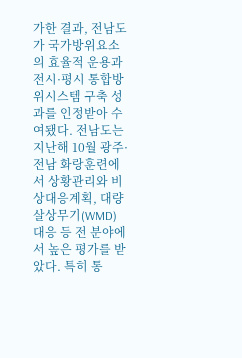가한 결과, 전남도가 국가방위요소의 효율적 운용과 전시·평시 통합방위시스템 구축 성과를 인정받아 수여됐다. 전남도는 지난해 10월 광주·전남 화랑훈련에서 상황관리와 비상대응계획, 대량살상무기(WMD) 대응 등 전 분야에서 높은 평가를 받았다. 특히 통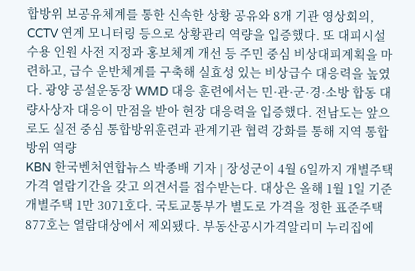합방위 보공유체계를 통한 신속한 상황 공유와 8개 기관 영상회의, CCTV 연계 모니터링 등으로 상황관리 역량을 입증했다. 또 대피시설 수용 인원 사전 지정과 홍보체계 개선 등 주민 중심 비상대피계획을 마련하고, 급수 운반체계를 구축해 실효성 있는 비상급수 대응력을 높였다. 광양 공설운동장 WMD 대응 훈련에서는 민·관·군·경·소방 합동 대량사상자 대응이 만점을 받아 현장 대응력을 입증했다. 전남도는 앞으로도 실전 중심 통합방위훈련과 관계기관 협력 강화를 통해 지역 통합방위 역량
KBN 한국벤처연합뉴스 박종배 기자 | 장성군이 4월 6일까지 개별주택가격 열람기간을 갖고 의견서를 접수받는다. 대상은 올해 1월 1일 기준 개별주택 1만 3071호다. 국토교통부가 별도로 가격을 정한 표준주택 877호는 열람대상에서 제외됐다. 부동산공시가격알리미 누리집에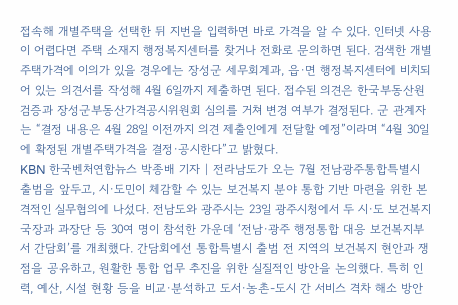접속해 개별주택을 선택한 뒤 지번을 입력하면 바로 가격을 알 수 있다. 인터넷 사용이 어렵다면 주택 소재지 행정복지센터를 찾거나 전화로 문의하면 된다. 검색한 개별주택가격에 이의가 있을 경우에는 장성군 세무회계과, 읍·면 행정복지센터에 비치되어 있는 의견서를 작성해 4월 6일까지 제출하면 된다. 접수된 의견은 한국부동산원 검증과 장성군부동산가격공시위원회 심의를 거쳐 변경 여부가 결정된다. 군 관계자는 “결정 내용은 4월 28일 이전까지 의견 제출인에게 전달할 예정”이라며 “4월 30일에 확정된 개별주택가격을 결정·공시한다”고 밝혔다.
KBN 한국벤처연합뉴스 박종배 기자 | 전라남도가 오는 7월 전남광주통합특별시 출범을 앞두고, 시·도민이 체감할 수 있는 보건복지 분야 통합 기반 마련을 위한 본격적인 실무협의에 나섰다. 전남도와 광주시는 23일 광주시청에서 두 시·도 보건복지국장과 과장단 등 30여 명이 참석한 가운데 ‘전남·광주 행정통합 대응 보건복지부서 간담회’를 개최했다. 간담회에선 통합특별시 출범 전 지역의 보건복지 현안과 쟁점을 공유하고, 원활한 통합 업무 추진을 위한 실질적인 방안을 논의했다. 특히 인력, 예산, 시설 현황 등을 비교·분석하고 도서·농촌-도시 간 서비스 격차 해소 방안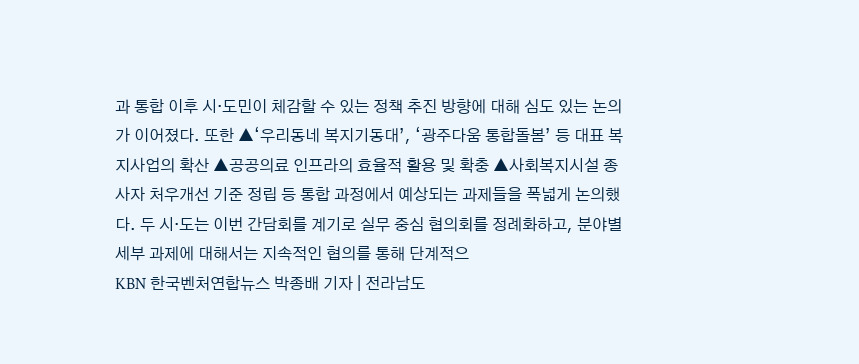과 통합 이후 시·도민이 체감할 수 있는 정책 추진 방향에 대해 심도 있는 논의가 이어졌다. 또한 ▲‘우리동네 복지기동대’, ‘광주다움 통합돌봄’ 등 대표 복지사업의 확산 ▲공공의료 인프라의 효율적 활용 및 확충 ▲사회복지시설 종사자 처우개선 기준 정립 등 통합 과정에서 예상되는 과제들을 폭넓게 논의했다. 두 시·도는 이번 간담회를 계기로 실무 중심 협의회를 정례화하고, 분야별 세부 과제에 대해서는 지속적인 협의를 통해 단계적으
KBN 한국벤처연합뉴스 박종배 기자 | 전라남도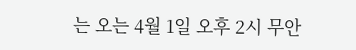는 오는 4월 1일 오후 2시 무안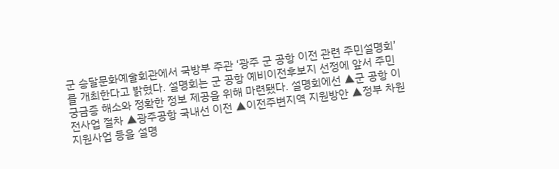군 승달문화예술회관에서 국방부 주관 ‘광주 군 공항 이전 관련 주민설명회’를 개최한다고 밝혔다. 설명회는 군 공항 예비이전후보지 선정에 앞서 주민 궁금증 해소와 정확한 정보 제공을 위해 마련됐다. 설명회에선 ▲군 공항 이전사업 절차 ▲광주공항 국내선 이전 ▲이전주변지역 지원방안 ▲정부 차원 지원사업 등을 설명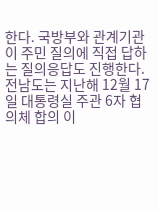한다. 국방부와 관계기관이 주민 질의에 직접 답하는 질의응답도 진행한다. 전남도는 지난해 12월 17일 대통령실 주관 6자 협의체 합의 이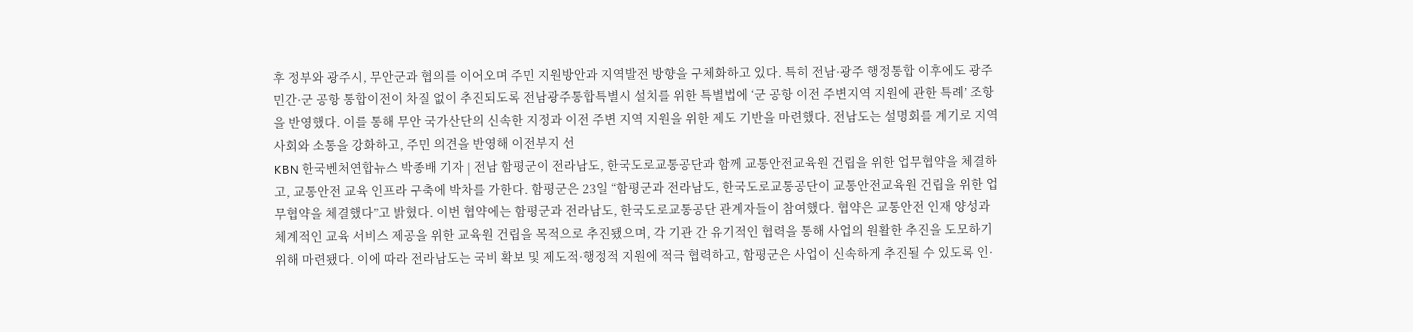후 정부와 광주시, 무안군과 협의를 이어오며 주민 지원방안과 지역발전 방향을 구체화하고 있다. 특히 전남·광주 행정통합 이후에도 광주 민간·군 공항 통합이전이 차질 없이 추진되도록 전남광주통합특별시 설치를 위한 특별법에 ‘군 공항 이전 주변지역 지원에 관한 특례’ 조항을 반영했다. 이를 통해 무안 국가산단의 신속한 지정과 이전 주변 지역 지원을 위한 제도 기반을 마련했다. 전남도는 설명회를 계기로 지역사회와 소통을 강화하고, 주민 의견을 반영해 이전부지 선
KBN 한국벤처연합뉴스 박종배 기자 | 전남 함평군이 전라남도, 한국도로교통공단과 함께 교통안전교육원 건립을 위한 업무협약을 체결하고, 교통안전 교육 인프라 구축에 박차를 가한다. 함평군은 23일 “함평군과 전라남도, 한국도로교통공단이 교통안전교육원 건립을 위한 업무협약을 체결했다”고 밝혔다. 이번 협약에는 함평군과 전라남도, 한국도로교통공단 관계자들이 참여했다. 협약은 교통안전 인재 양성과 체계적인 교육 서비스 제공을 위한 교육원 건립을 목적으로 추진됐으며, 각 기관 간 유기적인 협력을 통해 사업의 원활한 추진을 도모하기 위해 마련됐다. 이에 따라 전라남도는 국비 확보 및 제도적·행정적 지원에 적극 협력하고, 함평군은 사업이 신속하게 추진될 수 있도록 인·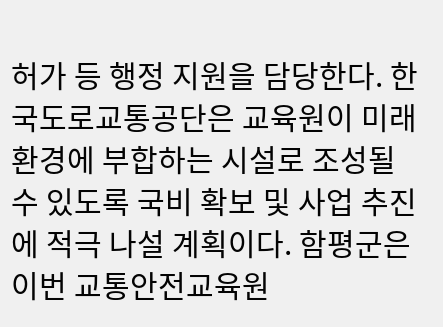허가 등 행정 지원을 담당한다. 한국도로교통공단은 교육원이 미래 환경에 부합하는 시설로 조성될 수 있도록 국비 확보 및 사업 추진에 적극 나설 계획이다. 함평군은 이번 교통안전교육원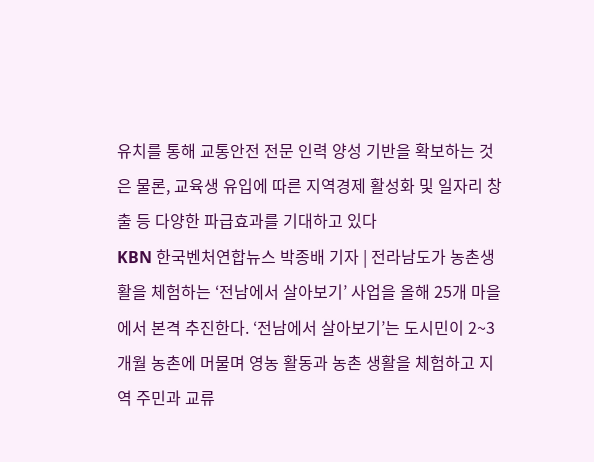유치를 통해 교통안전 전문 인력 양성 기반을 확보하는 것은 물론, 교육생 유입에 따른 지역경제 활성화 및 일자리 창출 등 다양한 파급효과를 기대하고 있다
KBN 한국벤처연합뉴스 박종배 기자 | 전라남도가 농촌생활을 체험하는 ‘전남에서 살아보기’ 사업을 올해 25개 마을에서 본격 추진한다. ‘전남에서 살아보기’는 도시민이 2~3개월 농촌에 머물며 영농 활동과 농촌 생활을 체험하고 지역 주민과 교류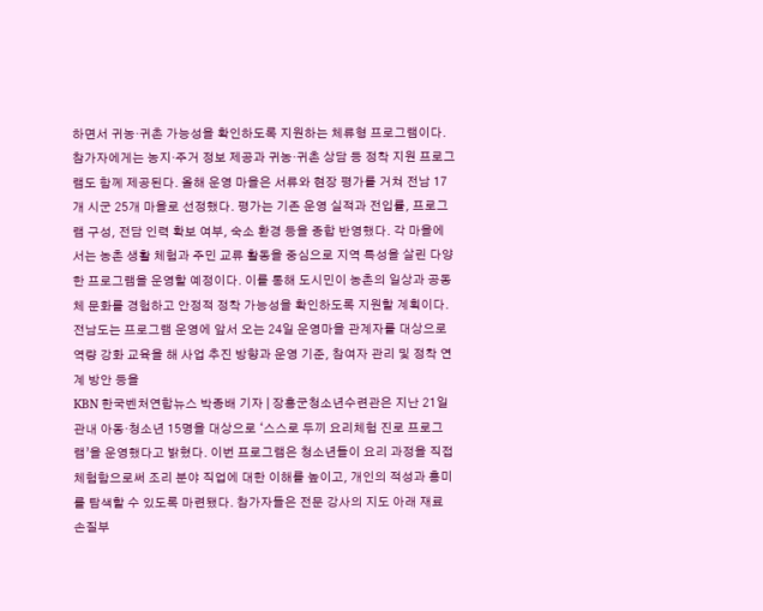하면서 귀농·귀촌 가능성을 확인하도록 지원하는 체류형 프로그램이다. 참가자에게는 농지·주거 정보 제공과 귀농·귀촌 상담 등 정착 지원 프로그램도 함께 제공된다. 올해 운영 마을은 서류와 현장 평가를 거쳐 전남 17개 시군 25개 마을로 선정했다. 평가는 기존 운영 실적과 전입률, 프로그램 구성, 전담 인력 확보 여부, 숙소 환경 등을 종합 반영했다. 각 마을에서는 농촌 생활 체험과 주민 교류 활동을 중심으로 지역 특성을 살린 다양한 프로그램을 운영할 예정이다. 이를 통해 도시민이 농촌의 일상과 공동체 문화를 경험하고 안정적 정착 가능성을 확인하도록 지원할 계획이다. 전남도는 프로그램 운영에 앞서 오는 24일 운영마을 관계자를 대상으로 역량 강화 교육을 해 사업 추진 방향과 운영 기준, 참여자 관리 및 정착 연계 방안 등을
KBN 한국벤처연합뉴스 박종배 기자 | 장흥군청소년수련관은 지난 21일 관내 아동·청소년 15명을 대상으로 ‘스스로 두끼 요리체험 진로 프로그램’을 운영했다고 밝혔다. 이번 프로그램은 청소년들이 요리 과정을 직접 체험함으로써 조리 분야 직업에 대한 이해를 높이고, 개인의 적성과 흥미를 탐색할 수 있도록 마련됐다. 참가자들은 전문 강사의 지도 아래 재료 손질부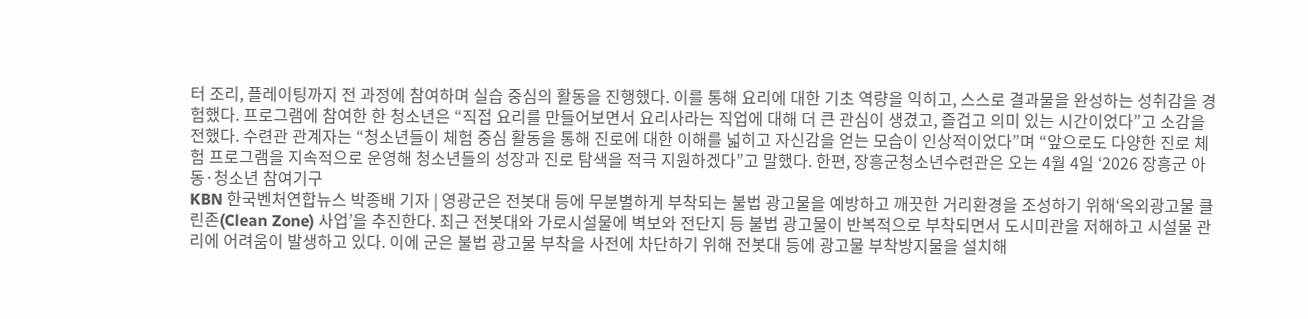터 조리, 플레이팅까지 전 과정에 참여하며 실습 중심의 활동을 진행했다. 이를 통해 요리에 대한 기초 역량을 익히고, 스스로 결과물을 완성하는 성취감을 경험했다. 프로그램에 참여한 한 청소년은 “직접 요리를 만들어보면서 요리사라는 직업에 대해 더 큰 관심이 생겼고, 즐겁고 의미 있는 시간이었다”고 소감을 전했다. 수련관 관계자는 “청소년들이 체험 중심 활동을 통해 진로에 대한 이해를 넓히고 자신감을 얻는 모습이 인상적이었다”며 “앞으로도 다양한 진로 체험 프로그램을 지속적으로 운영해 청소년들의 성장과 진로 탐색을 적극 지원하겠다”고 말했다. 한편, 장흥군청소년수련관은 오는 4월 4일 ‘2026 장흥군 아동·청소년 참여기구
KBN 한국벤처연합뉴스 박종배 기자 | 영광군은 전봇대 등에 무분별하게 부착되는 불법 광고물을 예방하고 깨끗한 거리환경을 조성하기 위해‘옥외광고물 클린존(Clean Zone) 사업’을 추진한다. 최근 전봇대와 가로시설물에 벽보와 전단지 등 불법 광고물이 반복적으로 부착되면서 도시미관을 저해하고 시설물 관리에 어려움이 발생하고 있다. 이에 군은 불법 광고물 부착을 사전에 차단하기 위해 전봇대 등에 광고물 부착방지물을 설치해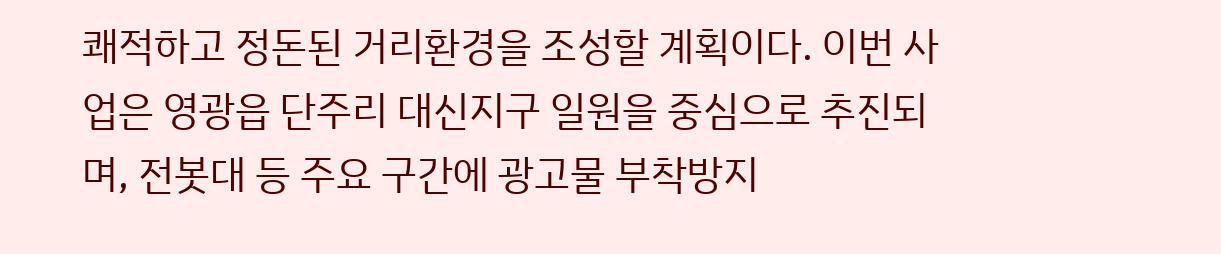쾌적하고 정돈된 거리환경을 조성할 계획이다. 이번 사업은 영광읍 단주리 대신지구 일원을 중심으로 추진되며, 전봇대 등 주요 구간에 광고물 부착방지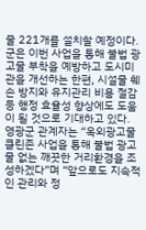물 221개를 설치할 예정이다. 군은 이번 사업을 통해 불법 광고물 부착을 예방하고 도시미관을 개선하는 한편, 시설물 훼손 방지와 유지관리 비용 절감 등 행정 효율성 향상에도 도움이 될 것으로 기대하고 있다. 영광군 관계자는 “옥외광고물 클린존 사업을 통해 불법 광고물 없는 깨끗한 거리환경을 조성하겠다”며 “앞으로도 지속적인 관리와 정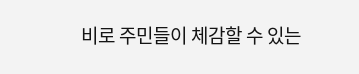비로 주민들이 체감할 수 있는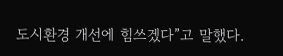도시환경 개선에 힘쓰겠다”고 말했다.